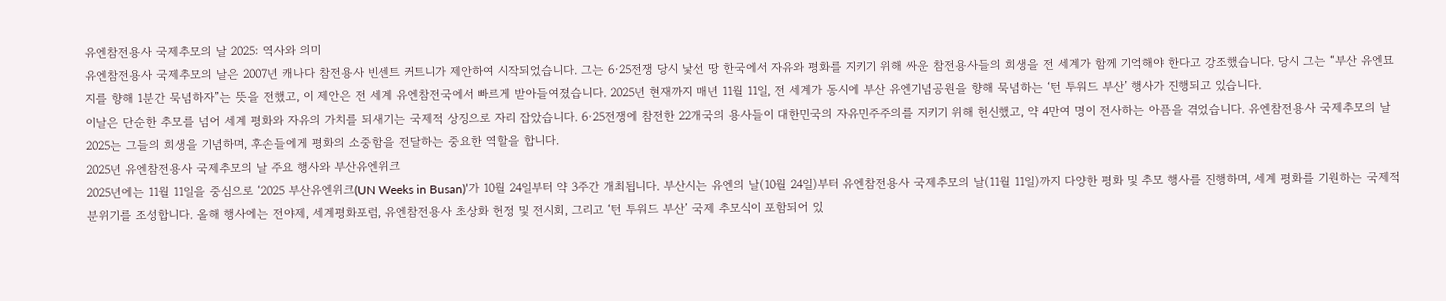유엔참전용사 국제추모의 날 2025: 역사와 의미
유엔참전용사 국제추모의 날은 2007년 캐나다 참전용사 빈센트 커트니가 제안하여 시작되었습니다. 그는 6·25전쟁 당시 낯선 땅 한국에서 자유와 평화를 지키기 위해 싸운 참전용사들의 희생을 전 세계가 함께 기억해야 한다고 강조했습니다. 당시 그는 “부산 유엔묘지를 향해 1분간 묵념하자”는 뜻을 전했고, 이 제안은 전 세계 유엔참전국에서 빠르게 받아들여졌습니다. 2025년 현재까지 매년 11월 11일, 전 세계가 동시에 부산 유엔기념공원을 향해 묵념하는 ‘턴 투워드 부산’ 행사가 진행되고 있습니다.
이날은 단순한 추모를 넘어 세계 평화와 자유의 가치를 되새기는 국제적 상징으로 자리 잡았습니다. 6·25전쟁에 참전한 22개국의 용사들이 대한민국의 자유민주주의를 지키기 위해 헌신했고, 약 4만여 명이 전사하는 아픔을 겪었습니다. 유엔참전용사 국제추모의 날 2025는 그들의 희생을 기념하며, 후손들에게 평화의 소중함을 전달하는 중요한 역할을 합니다.
2025년 유엔참전용사 국제추모의 날 주요 행사와 부산유엔위크
2025년에는 11월 11일을 중심으로 ‘2025 부산유엔위크(UN Weeks in Busan)’가 10월 24일부터 약 3주간 개최됩니다. 부산시는 유엔의 날(10월 24일)부터 유엔참전용사 국제추모의 날(11월 11일)까지 다양한 평화 및 추모 행사를 진행하며, 세계 평화를 기원하는 국제적 분위기를 조성합니다. 올해 행사에는 전야제, 세계평화포럼, 유엔참전용사 초상화 헌정 및 전시회, 그리고 ‘턴 투워드 부산’ 국제 추모식이 포함되어 있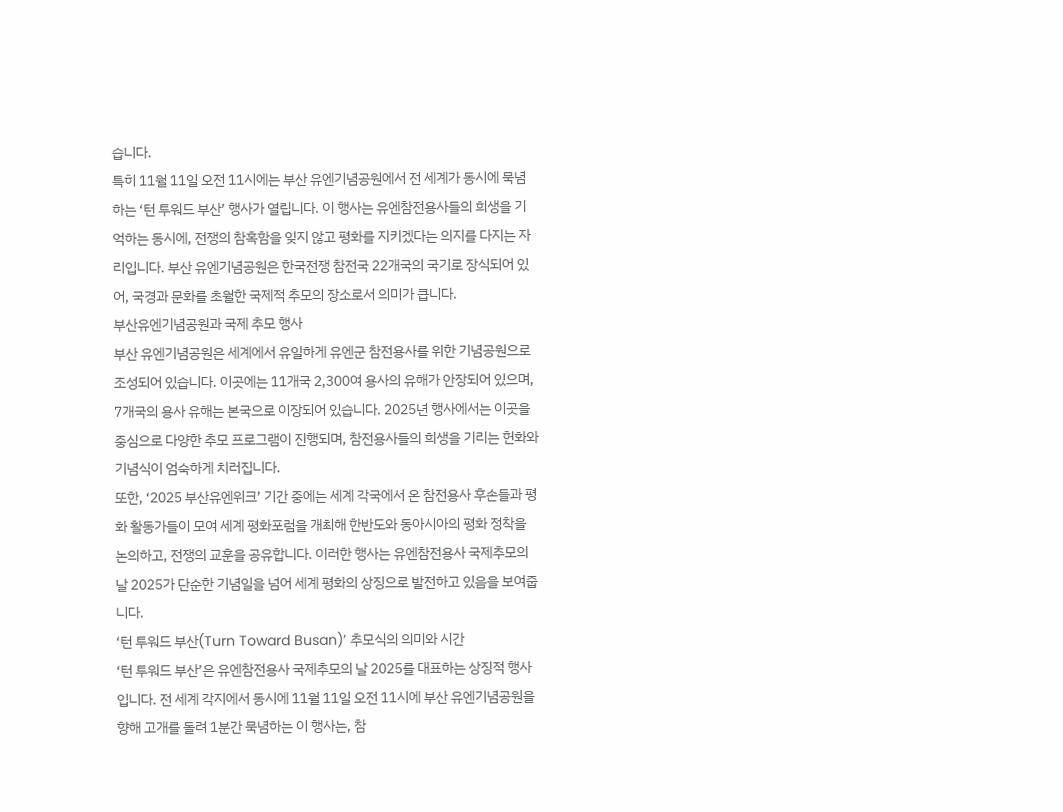습니다.
특히 11월 11일 오전 11시에는 부산 유엔기념공원에서 전 세계가 동시에 묵념하는 ‘턴 투워드 부산’ 행사가 열립니다. 이 행사는 유엔참전용사들의 희생을 기억하는 동시에, 전쟁의 참혹함을 잊지 않고 평화를 지키겠다는 의지를 다지는 자리입니다. 부산 유엔기념공원은 한국전쟁 참전국 22개국의 국기로 장식되어 있어, 국경과 문화를 초월한 국제적 추모의 장소로서 의미가 큽니다.
부산유엔기념공원과 국제 추모 행사
부산 유엔기념공원은 세계에서 유일하게 유엔군 참전용사를 위한 기념공원으로 조성되어 있습니다. 이곳에는 11개국 2,300여 용사의 유해가 안장되어 있으며, 7개국의 용사 유해는 본국으로 이장되어 있습니다. 2025년 행사에서는 이곳을 중심으로 다양한 추모 프로그램이 진행되며, 참전용사들의 희생을 기리는 헌화와 기념식이 엄숙하게 치러집니다.
또한, ‘2025 부산유엔위크’ 기간 중에는 세계 각국에서 온 참전용사 후손들과 평화 활동가들이 모여 세계 평화포럼을 개최해 한반도와 동아시아의 평화 정착을 논의하고, 전쟁의 교훈을 공유합니다. 이러한 행사는 유엔참전용사 국제추모의 날 2025가 단순한 기념일을 넘어 세계 평화의 상징으로 발전하고 있음을 보여줍니다.
‘턴 투워드 부산(Turn Toward Busan)’ 추모식의 의미와 시간
‘턴 투워드 부산’은 유엔참전용사 국제추모의 날 2025를 대표하는 상징적 행사입니다. 전 세계 각지에서 동시에 11월 11일 오전 11시에 부산 유엔기념공원을 향해 고개를 돌려 1분간 묵념하는 이 행사는, 참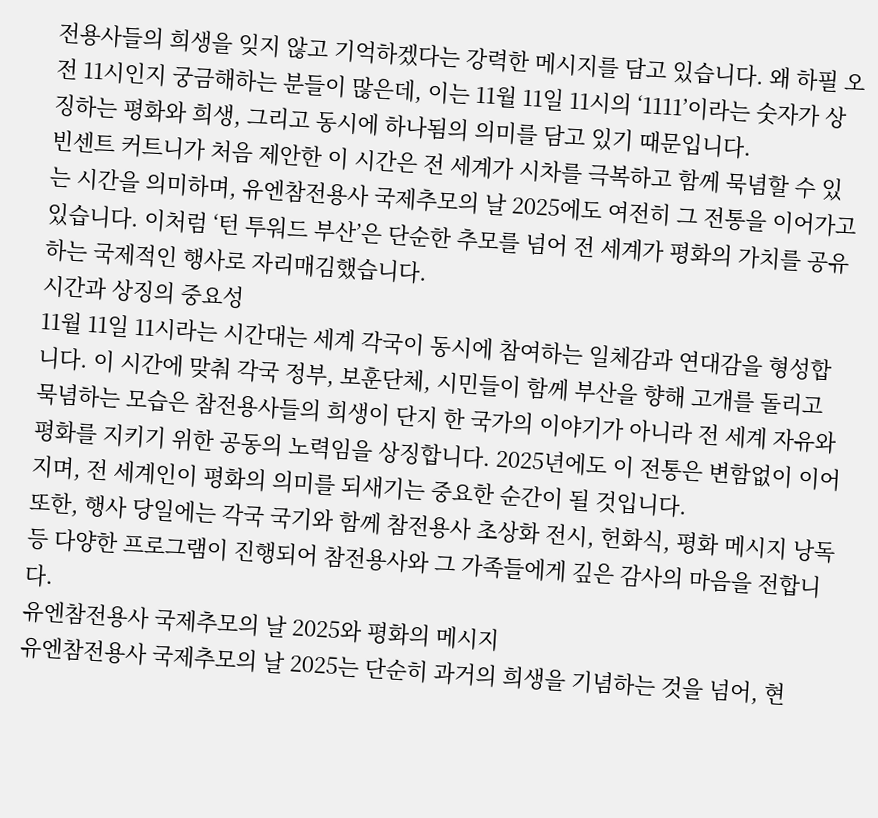전용사들의 희생을 잊지 않고 기억하겠다는 강력한 메시지를 담고 있습니다. 왜 하필 오전 11시인지 궁금해하는 분들이 많은데, 이는 11월 11일 11시의 ‘1111’이라는 숫자가 상징하는 평화와 희생, 그리고 동시에 하나됨의 의미를 담고 있기 때문입니다.
빈센트 커트니가 처음 제안한 이 시간은 전 세계가 시차를 극복하고 함께 묵념할 수 있는 시간을 의미하며, 유엔참전용사 국제추모의 날 2025에도 여전히 그 전통을 이어가고 있습니다. 이처럼 ‘턴 투워드 부산’은 단순한 추모를 넘어 전 세계가 평화의 가치를 공유하는 국제적인 행사로 자리매김했습니다.
시간과 상징의 중요성
11월 11일 11시라는 시간대는 세계 각국이 동시에 참여하는 일체감과 연대감을 형성합니다. 이 시간에 맞춰 각국 정부, 보훈단체, 시민들이 함께 부산을 향해 고개를 돌리고 묵념하는 모습은 참전용사들의 희생이 단지 한 국가의 이야기가 아니라 전 세계 자유와 평화를 지키기 위한 공동의 노력임을 상징합니다. 2025년에도 이 전통은 변함없이 이어지며, 전 세계인이 평화의 의미를 되새기는 중요한 순간이 될 것입니다.
또한, 행사 당일에는 각국 국기와 함께 참전용사 초상화 전시, 헌화식, 평화 메시지 낭독 등 다양한 프로그램이 진행되어 참전용사와 그 가족들에게 깊은 감사의 마음을 전합니다.
유엔참전용사 국제추모의 날 2025와 평화의 메시지
유엔참전용사 국제추모의 날 2025는 단순히 과거의 희생을 기념하는 것을 넘어, 현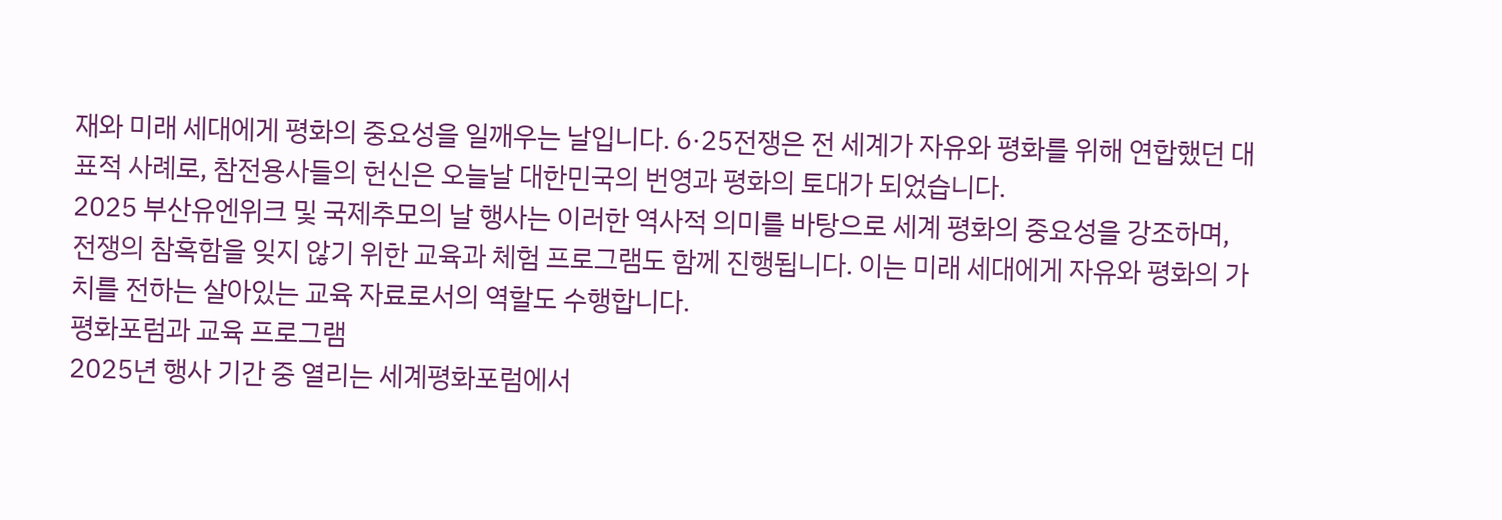재와 미래 세대에게 평화의 중요성을 일깨우는 날입니다. 6·25전쟁은 전 세계가 자유와 평화를 위해 연합했던 대표적 사례로, 참전용사들의 헌신은 오늘날 대한민국의 번영과 평화의 토대가 되었습니다.
2025 부산유엔위크 및 국제추모의 날 행사는 이러한 역사적 의미를 바탕으로 세계 평화의 중요성을 강조하며, 전쟁의 참혹함을 잊지 않기 위한 교육과 체험 프로그램도 함께 진행됩니다. 이는 미래 세대에게 자유와 평화의 가치를 전하는 살아있는 교육 자료로서의 역할도 수행합니다.
평화포럼과 교육 프로그램
2025년 행사 기간 중 열리는 세계평화포럼에서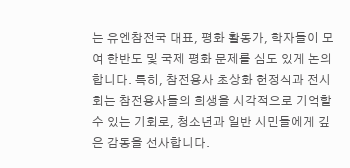는 유엔참전국 대표, 평화 활동가, 학자들이 모여 한반도 및 국제 평화 문제를 심도 있게 논의합니다. 특히, 참전용사 초상화 헌정식과 전시회는 참전용사들의 희생을 시각적으로 기억할 수 있는 기회로, 청소년과 일반 시민들에게 깊은 감동을 선사합니다.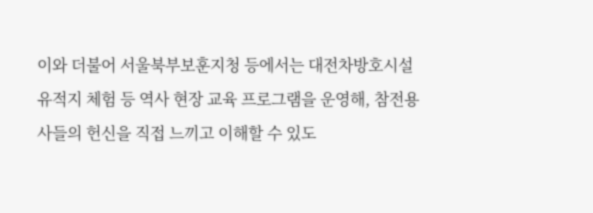이와 더불어 서울북부보훈지청 등에서는 대전차방호시설 유적지 체험 등 역사 현장 교육 프로그램을 운영해, 참전용사들의 헌신을 직접 느끼고 이해할 수 있도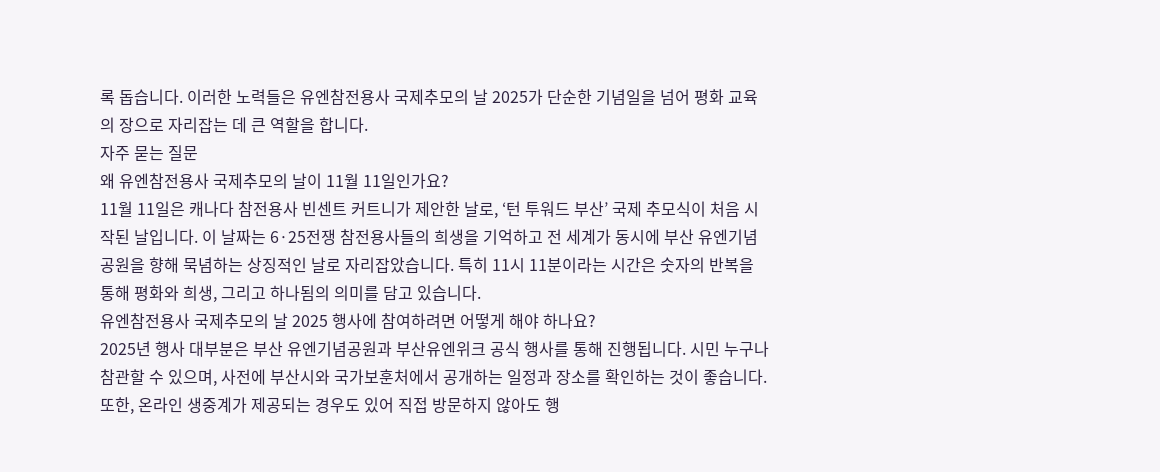록 돕습니다. 이러한 노력들은 유엔참전용사 국제추모의 날 2025가 단순한 기념일을 넘어 평화 교육의 장으로 자리잡는 데 큰 역할을 합니다.
자주 묻는 질문
왜 유엔참전용사 국제추모의 날이 11월 11일인가요?
11월 11일은 캐나다 참전용사 빈센트 커트니가 제안한 날로, ‘턴 투워드 부산’ 국제 추모식이 처음 시작된 날입니다. 이 날짜는 6·25전쟁 참전용사들의 희생을 기억하고 전 세계가 동시에 부산 유엔기념공원을 향해 묵념하는 상징적인 날로 자리잡았습니다. 특히 11시 11분이라는 시간은 숫자의 반복을 통해 평화와 희생, 그리고 하나됨의 의미를 담고 있습니다.
유엔참전용사 국제추모의 날 2025 행사에 참여하려면 어떻게 해야 하나요?
2025년 행사 대부분은 부산 유엔기념공원과 부산유엔위크 공식 행사를 통해 진행됩니다. 시민 누구나 참관할 수 있으며, 사전에 부산시와 국가보훈처에서 공개하는 일정과 장소를 확인하는 것이 좋습니다. 또한, 온라인 생중계가 제공되는 경우도 있어 직접 방문하지 않아도 행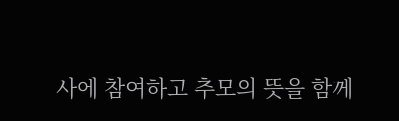사에 참여하고 추모의 뜻을 함께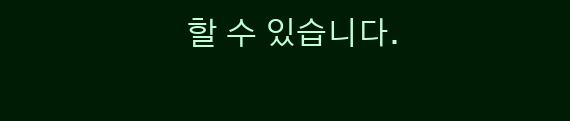할 수 있습니다.